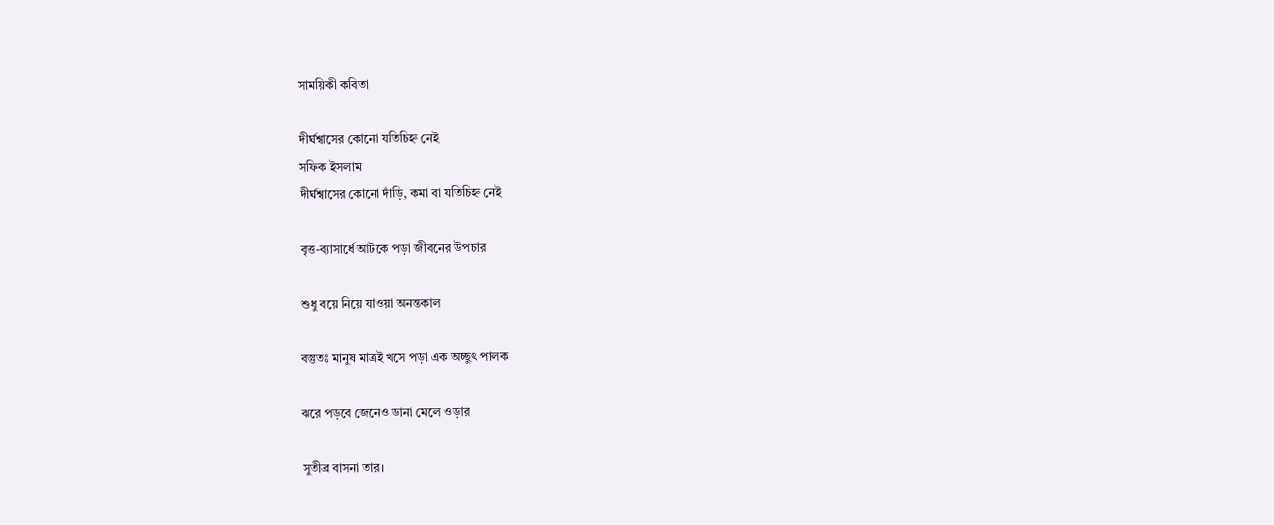সাময়িকী কবিতা

দীর্ঘশ্বাসের কোনো যতিচিহ্ন নেই
সফিক ইসলাম
দীর্ঘশ্বাসের কোনো দাঁড়ি, কমা বা যতিচিহ্ন নেই

বৃত্ত-ব্যাসার্ধে আটকে পড়া জীবনের উপচার

শুধু বয়ে নিয়ে যাওয়া অনন্তকাল

বস্তুতঃ মানুষ মাত্রই খসে পড়া এক অচ্ছুৎ পালক

ঝরে পড়বে জেনেও ডানা মেলে ওড়ার

সুতীব্র বাসনা তার।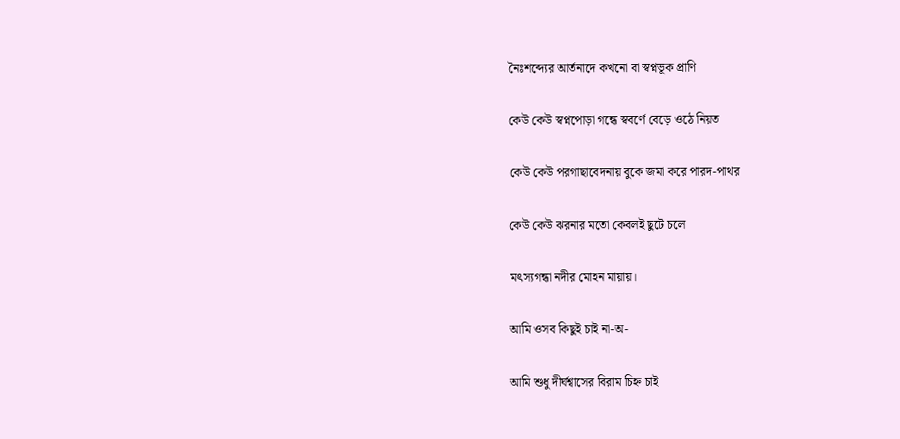নৈঃশব্দ্যের আর্তনাদে কখনো বা স্বপ্নভূক প্রাণি

কেউ কেউ স্বপ্নপোড়া গন্ধে স্ববর্ণে বেড়ে ওঠে নিয়ত

কেউ কেউ পরগাছাবেদনায় বুকে জমা করে পারদ-পাথর

কেউ কেউ ঝরনার মতো কেবলই ছুটে চলে

মৎস্যগন্ধা নদীর মোহন মায়ায়।

আমি ওসব কিছুই চাই না-অ-

আমি শুধু দীর্ঘশ্বাসের বিরাম চিহ্ন চাই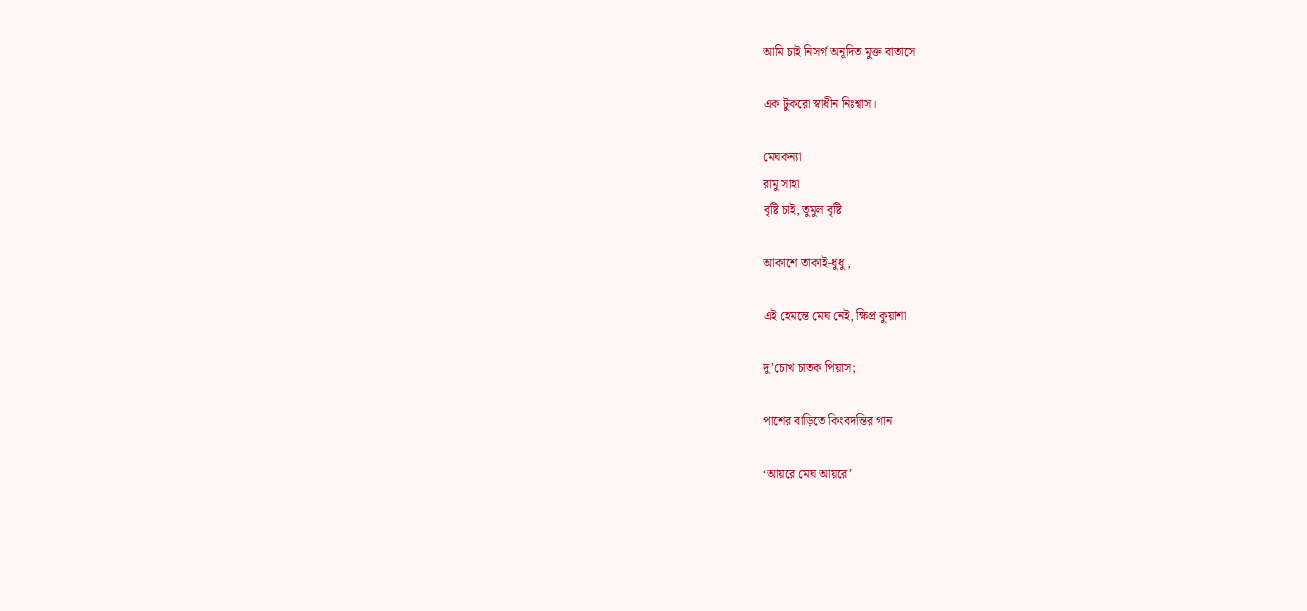আমি চাই নিসর্গ অনূদিত মুক্ত বাতাসে

এক টুকরো স্বাধীন নিঃশ্বাস।

মেঘকন্যা
রামু সাহা
বৃষ্টি চাই, তুমুল বৃষ্টি

আকাশে তাকাই-ধুধু ,

এই হেমন্তে মেঘ নেই, ক্ষিপ্র কুয়াশা

দু’চোখ চাতক পিয়াস;

পাশের বাড়িতে কিংবদন্তির গান

‘আয়রে মেঘ আয়রে’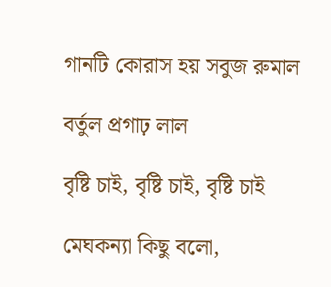গানটি কোরাস হয় সবুজ রুমাল

বর্তুল প্রগাঢ় লাল

বৃষ্টি চাই, বৃষ্টি চাই, বৃষ্টি চাই

মেঘকন্যা কিছু বলো,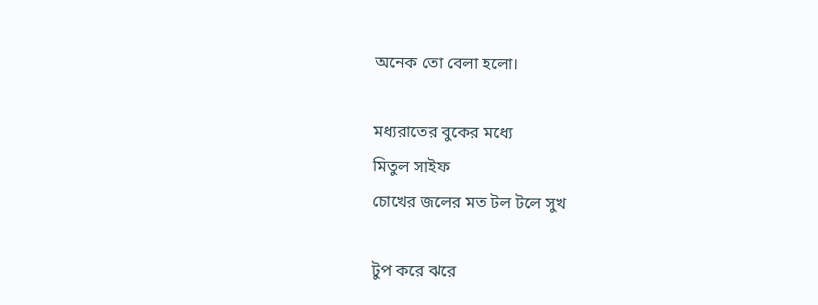অনেক তো বেলা হলো।

মধ্যরাতের বুকের মধ্যে
মিতুল সাইফ
চোখের জলের মত টল টলে সুখ

টুপ করে ঝরে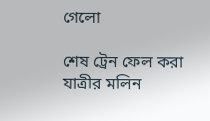গেলো

শেষ ট্রেন ফেল করা যাত্রীর মলিন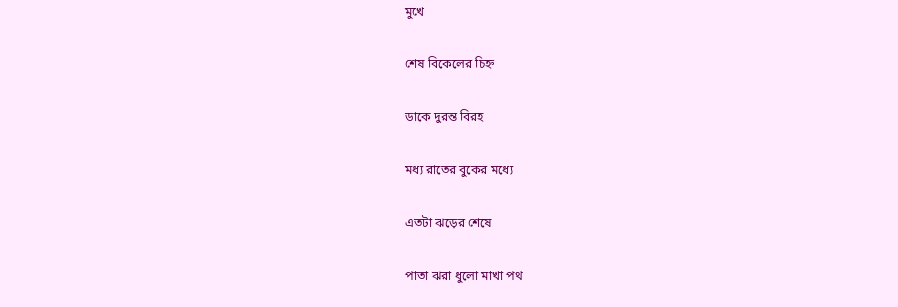মুখে

শেষ বিকেলের চিহ্ন

ডাকে দুরন্ত বিরহ

মধ্য রাতের বুকের মধ্যে

এতটা ঝড়ের শেষে

পাতা ঝরা ধুলো মাখা পথ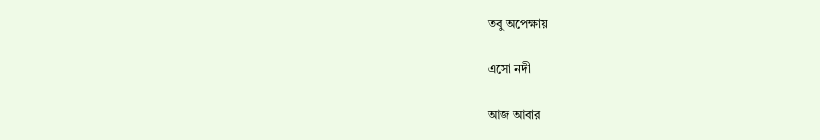তবু অপেক্ষায়

এসো নদী

আজ আবার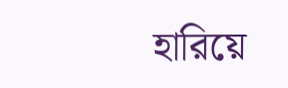হারিয়ে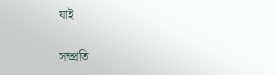যাই

সম্প্রতি